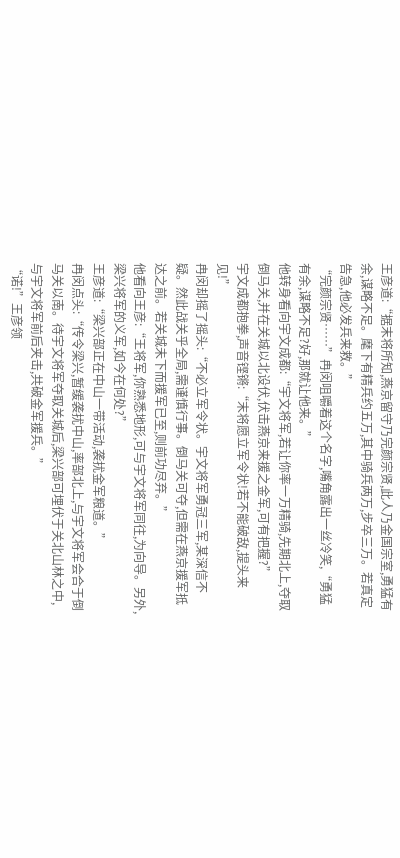王彦道:“据末将所知,燕京留守乃完颜宗贤,此人乃金国宗室,勇猛有余,谋略不足。麾下有精兵约五万,其中骑兵两万,步卒三万。若真定告急,他必发兵来救。”
“完颜宗贤……”冉闵咀嚼着这个名字,嘴角露出一丝冷笑,“勇猛有余,谋略不足?好,那就让他来。”
他转身看向宇文成都:“宇文将军,若让你率一万精骑,先期北上,夺取倒马关,并在关城以北设伏,伏击燕京来援之金军,可有把握?”
宇文成都抱拳,声音铿锵:“末将愿立军令状!若不能破敌,提头来见!”
冉闵却摇了摇头:“不必立军令状。宇文将军勇冠三军,某深信不疑。然此战关乎全局,需谨慎行事。倒马关可夺,但需在燕京援军抵达之前。若关城未下而援军已至,则前功尽弃。”
他看向王彦:“王将军,你熟悉地形,可与宇文将军同往,为向导。另外,梁兴将军的义军,如今在何处?”
王彦道:“梁兴部正在中山一带活动,袭扰金军粮道。”
冉闵点头:“传令梁兴,暂缓袭扰中山,率部北上,与宇文将军会合于倒马关以南。待宇文将军夺取关城后,梁兴部可埋伏于关北山林之中,与宇文将军前后夹击,共破金军援兵。”
“诺!”王彦领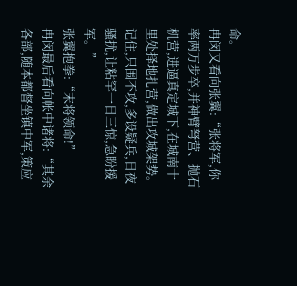命。
冉闵又看向张翼:“张将军,你率两万步卒,并神臂弩营、抛石机营,进逼真定城下,在城南十里处择地扎营,做出攻城架势。记住,只围不攻,多设疑兵,日夜骚扰,让粘罕一日三惊,急盼援军。”
张翼抱拳:“末将领命!”
冉闵最后看向帐中诸将:“其余各部,随本都督坐镇中军,策应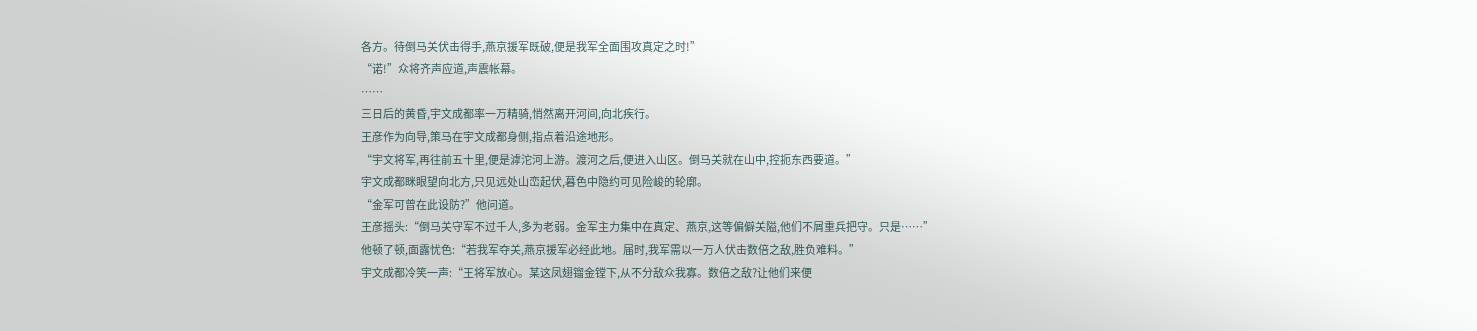各方。待倒马关伏击得手,燕京援军既破,便是我军全面围攻真定之时!”
“诺!”众将齐声应道,声震帐幕。
……
三日后的黄昏,宇文成都率一万精骑,悄然离开河间,向北疾行。
王彦作为向导,策马在宇文成都身侧,指点着沿途地形。
“宇文将军,再往前五十里,便是滹沱河上游。渡河之后,便进入山区。倒马关就在山中,控扼东西要道。”
宇文成都眯眼望向北方,只见远处山峦起伏,暮色中隐约可见险峻的轮廓。
“金军可曾在此设防?”他问道。
王彦摇头:“倒马关守军不过千人,多为老弱。金军主力集中在真定、燕京,这等偏僻关隘,他们不屑重兵把守。只是……”
他顿了顿,面露忧色:“若我军夺关,燕京援军必经此地。届时,我军需以一万人伏击数倍之敌,胜负难料。”
宇文成都冷笑一声:“王将军放心。某这凤翅镏金镗下,从不分敌众我寡。数倍之敌?让他们来便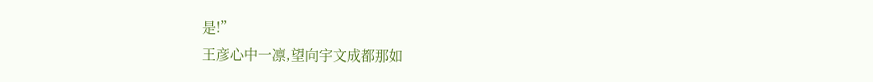是!”
王彦心中一凛,望向宇文成都那如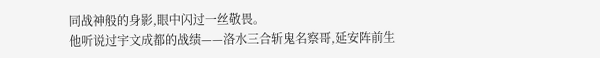同战神般的身影,眼中闪过一丝敬畏。
他听说过宇文成都的战绩——洛水三合斩鬼名察哥,延安阵前生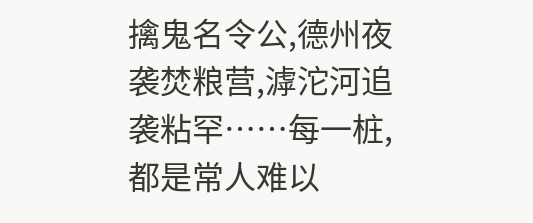擒鬼名令公,德州夜袭焚粮营,滹沱河追袭粘罕……每一桩,都是常人难以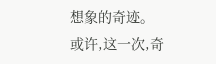想象的奇迹。
或许,这一次,奇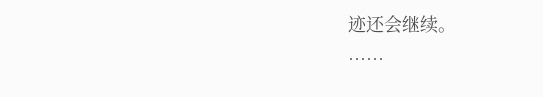迹还会继续。
……